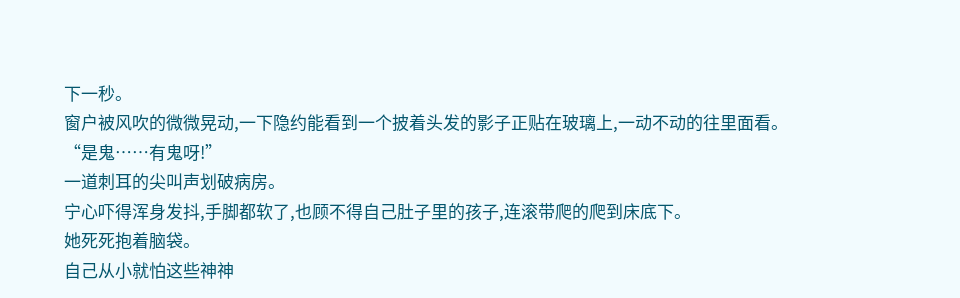下一秒。
窗户被风吹的微微晃动,一下隐约能看到一个披着头发的影子正贴在玻璃上,一动不动的往里面看。
“是鬼……有鬼呀!”
一道刺耳的尖叫声划破病房。
宁心吓得浑身发抖,手脚都软了,也顾不得自己肚子里的孩子,连滚带爬的爬到床底下。
她死死抱着脑袋。
自己从小就怕这些神神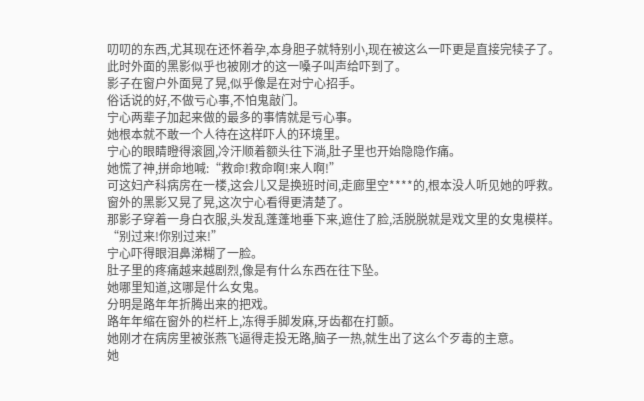叨叨的东西,尤其现在还怀着孕,本身胆子就特别小,现在被这么一吓更是直接完犊子了。
此时外面的黑影似乎也被刚才的这一嗓子叫声给吓到了。
影子在窗户外面晃了晃,似乎像是在对宁心招手。
俗话说的好,不做亏心事,不怕鬼敲门。
宁心两辈子加起来做的最多的事情就是亏心事。
她根本就不敢一个人待在这样吓人的环境里。
宁心的眼睛瞪得滚圆,冷汗顺着额头往下淌,肚子里也开始隐隐作痛。
她慌了神,拼命地喊:“救命!救命啊!来人啊!”
可这妇产科病房在一楼,这会儿又是换班时间,走廊里空****的,根本没人听见她的呼救。
窗外的黑影又晃了晃,这次宁心看得更清楚了。
那影子穿着一身白衣服,头发乱蓬蓬地垂下来,遮住了脸,活脱脱就是戏文里的女鬼模样。
“别过来!你别过来!”
宁心吓得眼泪鼻涕糊了一脸。
肚子里的疼痛越来越剧烈,像是有什么东西在往下坠。
她哪里知道,这哪是什么女鬼。
分明是路年年折腾出来的把戏。
路年年缩在窗外的栏杆上,冻得手脚发麻,牙齿都在打颤。
她刚才在病房里被张燕飞逼得走投无路,脑子一热,就生出了这么个歹毒的主意。
她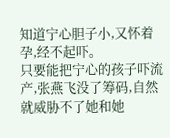知道宁心胆子小,又怀着孕,经不起吓。
只要能把宁心的孩子吓流产,张燕飞没了筹码,自然就威胁不了她和她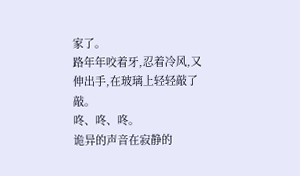家了。
路年年咬着牙,忍着冷风,又伸出手,在玻璃上轻轻敲了敲。
咚、咚、咚。
诡异的声音在寂静的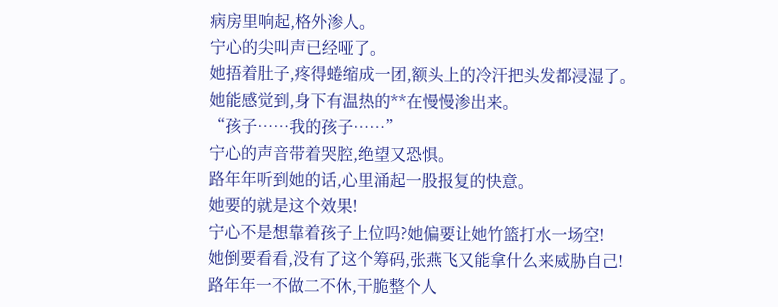病房里响起,格外渗人。
宁心的尖叫声已经哑了。
她捂着肚子,疼得蜷缩成一团,额头上的冷汗把头发都浸湿了。
她能感觉到,身下有温热的**在慢慢渗出来。
“孩子……我的孩子……”
宁心的声音带着哭腔,绝望又恐惧。
路年年听到她的话,心里涌起一股报复的快意。
她要的就是这个效果!
宁心不是想靠着孩子上位吗?她偏要让她竹篮打水一场空!
她倒要看看,没有了这个筹码,张燕飞又能拿什么来威胁自己!
路年年一不做二不休,干脆整个人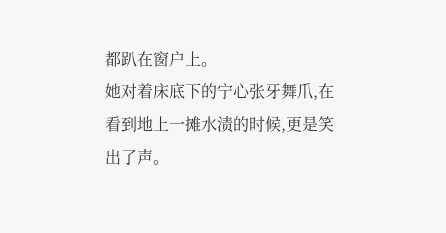都趴在窗户上。
她对着床底下的宁心张牙舞爪,在看到地上一摊水渍的时候,更是笑出了声。